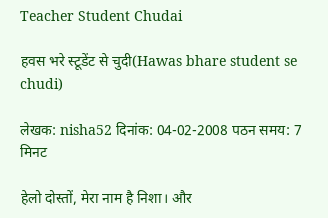Teacher Student Chudai

हवस‌ भरे स्टूडेंट से चुदी(Hawas bhare student se chudi)

लेखक: nisha52 दिनांक: 04-02-2008 पठन समय: 7 मिनट

हेलो दोस्तों, मेरा नाम है निशा। और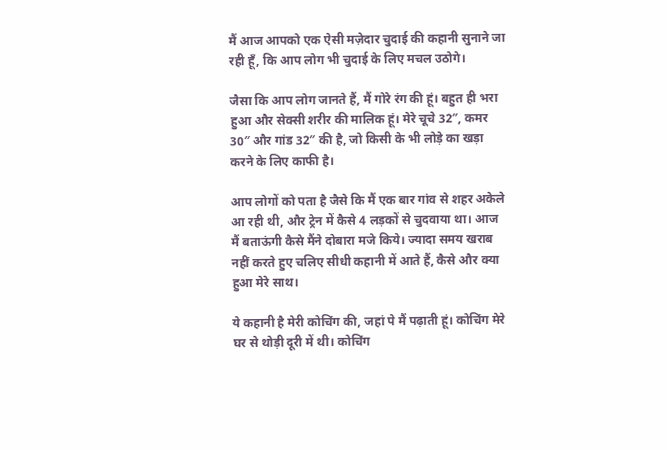मैं आज आपको एक ऐसी मज़ेदार चुदाई की कहानी सुनाने जा रही हूँ, कि आप लोग भी चुदाई के लिए मचल उठोगे।

जैसा कि आप लोग जानते हैं, मैं गोरे रंग की हूं। बहुत ही भरा हुआ और सेक्सी शरीर की मालिक हूं। मेरे चूचे 32″, कमर 30″ और गांड 32″ की है, जो किसी के भी लोड़े का खड़ा करने के लिए काफी है।

आप लोगों को पता है जैसे कि मैं एक बार गांव से शहर अकेले आ रही थी, और ट्रेन में कैसे 4 लड़कों से चुदवाया था। आज मैं बताऊंगी कैसे मैंने दोबारा मजे किये। ज्यादा समय खराब नहीं करते हुए चलिए सीधी कहानी में आते हैं, कैसे और क्या हुआ मेरे साथ।

ये कहानी है मेरी कोचिंग की, जहां पे मैं पढ़ाती हूं। कोचिंग मेरे घर से थोड़ी दूरी में थी। कोचिंग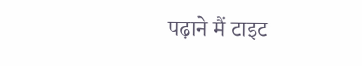पढ़ाने मैं टाइट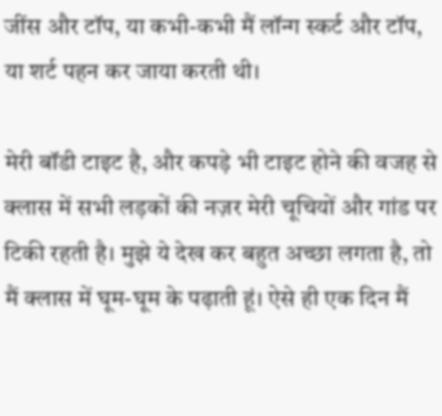जींस और टॉप, या कभी-कभी मैं लॉन्ग स्कर्ट और टॉप, या शर्ट पहन कर जाया करती थी।

मेरी बॉडी टाइट है, और कपड़े भी टाइट होने की वजह से क्लास में सभी लड़कों की नज़र मेरी चूचियों और गांड पर टिकी रहती है। मुझे ये देख कर बहुत अच्छा लगता है, तो मैं क्लास में घूम-घूम के पढ़ाती हूं। ऐसे ही एक दिन मैं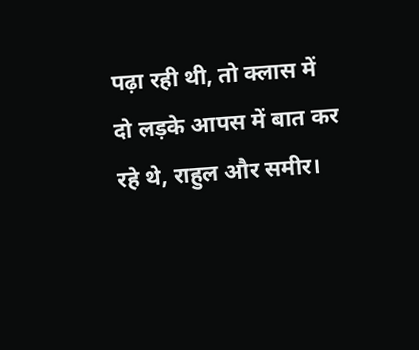पढ़ा रही थी, तो क्लास में दो लड़के आपस में बात कर रहे थे, राहुल और समीर।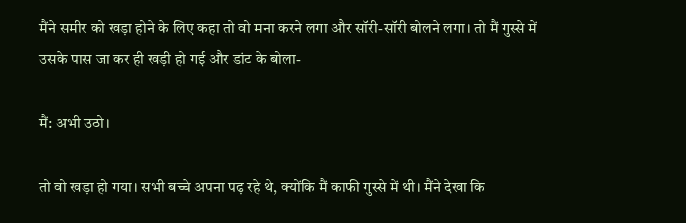मैंने समीर को खड़ा होने के लिए कहा तो वो मना करने लगा और सॉरी-सॉरी बोलने लगा। तो मैं गुस्से में उसके पास जा कर ही खड़ी हो गई और डांट के बोला-

मैं: अभी उठो।

तो वो खड़ा हो गया। सभी बच्चे अपना पढ़ रहे थे, क्योंकि मैं काफी गुस्से में थी। मैंने देखा कि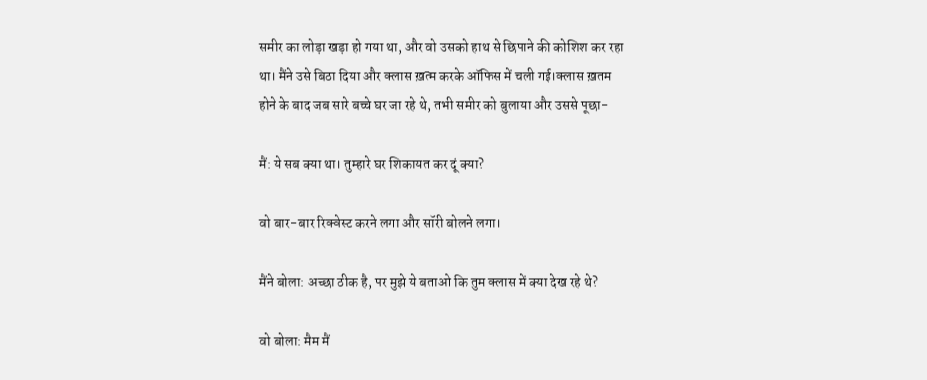समीर का लोड़ा खड़ा हो गया था, और वो उसको हाथ से छिपाने की कोशिश कर रहा था। मैंने उसे बिठा दिया और क्लास ख़त्म करके ऑफिस में चली गई।क्लास ख़तम होने के बाद जब सारे बच्चे घर जा रहे थे, तभी समीर को बुलाया और उससे पूछा-

मैं: ये सब क्या था। तुम्हारे घर शिकायत कर दूं क्या?

वो बार-बार रिक्वेस्ट करने लगा और सॉरी बोलने लगा।

मैंने बोला: अच्छा ठीक है, पर मुझे ये बताओ कि तुम क्लास में क्या देख रहे थे?

वो बोला: मैम मैं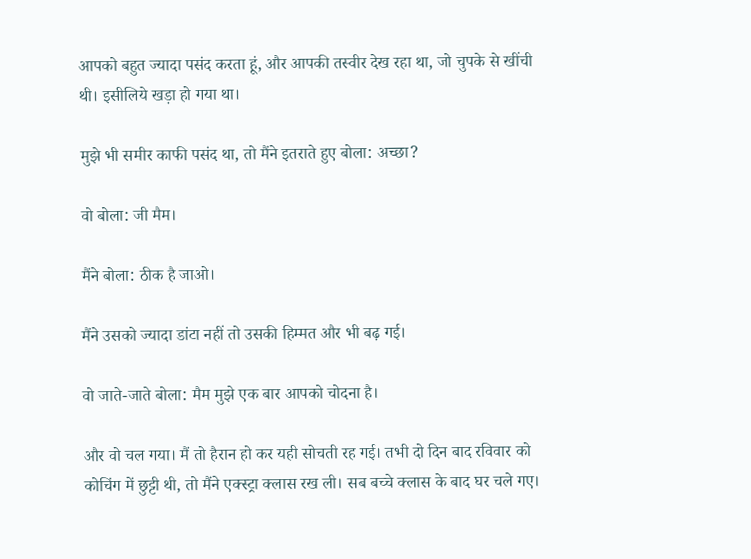आपको बहुत ज्यादा पसंद करता हूं, और आपकी तस्वीर देख रहा था, जो चुपके से खींची थी। इसीलिये खड़ा हो गया था।

मुझे भी समीर काफी पसंद था, तो मैंने इतराते हुए बोला: अच्छा?

वो बोला: जी मैम।

मैंने बोला: ठीक है जाओ।

मैंने उसको ज्यादा डांटा नहीं तो उसकी हिम्मत और भी बढ़ गई।

वो जाते-जाते बोला: मैम मुझे एक बार आपको चोदना है।

और वो चल गया। मैं तो हैरान हो कर यही सोचती रह गई। तभी दो दिन बाद रविवार को कोचिंग में छुट्टी थी, तो मैंने एक्स्ट्रा क्लास रख ली। सब बच्चे क्लास के बाद घर चले गए।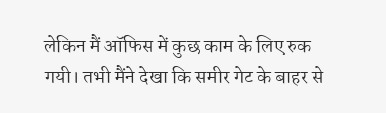लेकिन मैं ऑफिस में कुछ काम के लिए रुक गयी। तभी मैंने देखा कि समीर गेट के बाहर से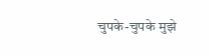चुपके-चुपके मुझे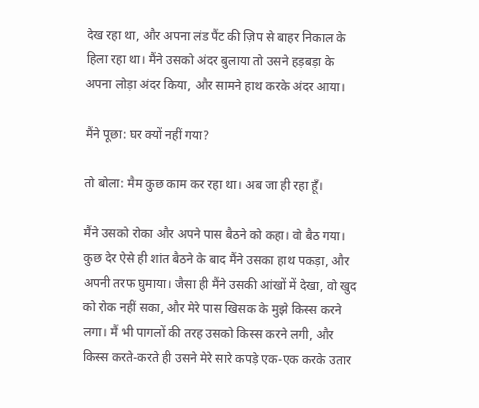देख रहा था, और अपना लंड पैंट की ज़िप से बाहर निकाल के हिला रहा था। मैंने उसको अंदर बुलाया तो उसने हड़बड़ा के अपना लोड़ा अंदर किया, और सामने हाथ करके अंदर आया।

मैंने पूछा: घर क्यों नहीं गया?

तो बोला: मैम कुछ काम कर रहा था। अब जा ही रहा हूँ।

मैंने उसको रोका और अपने पास बैठने को कहा। वो बैठ गया। कुछ देर ऐसे ही शांत बैठने के बाद मैंने उसका हाथ पकड़ा, और अपनी तरफ घुमाया। जैसा ही मैंने उसकी आंखों में देखा, वो खुद को रोक नहीं सका, और मेरे पास खिसक के मुझे किस्स करने लगा। मैं भी पागलों की तरह उसको किस्स करने लगी, और किस्स करते-करते ही उसने मेरे सारे कपड़े एक-एक करके उतार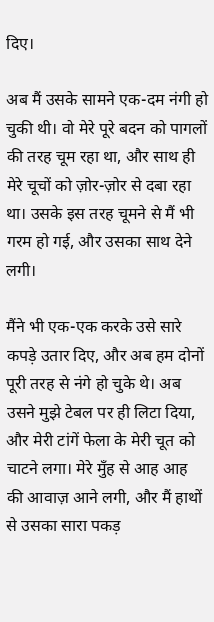दिए।

अब मैं उसके सामने एक-दम नंगी हो चुकी थी। वो मेरे पूरे बदन को पागलों की तरह चूम रहा था, और साथ ही मेरे चूचों को ज़ोर-ज़ोर से दबा रहा था। उसके इस तरह चूमने से मैं भी गरम हो गई, और उसका साथ देने लगी।

मैंने भी एक-एक करके उसे सारे कपड़े उतार दिए, और अब हम दोनों पूरी तरह से नंगे हो चुके थे। अब उसने मुझे टेबल पर ही लिटा दिया, और मेरी टांगें फेला के मेरी चूत को चाटने लगा। मेरे मुँह से आह आह की आवाज़ आने लगी, और मैं हाथों से उसका सारा पकड़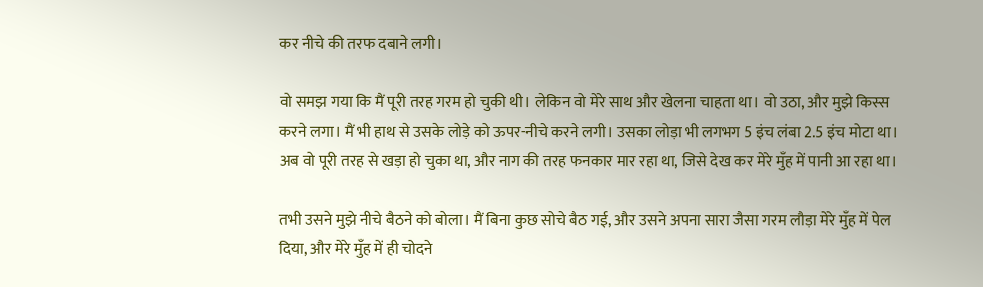कर नीचे की तरफ दबाने लगी।

वो समझ गया कि मैं पूरी तरह गरम हो चुकी थी। लेकिन वो मेरे साथ और खेलना चाहता था। वो उठा, और मुझे किस्स करने लगा। मैं भी हाथ से उसके लोड़े को ऊपर-नीचे करने लगी। उसका लोड़ा भी लगभग 5 इंच लंबा 2.5 इंच मोटा था। अब वो पूरी तरह से खड़ा हो चुका था, और नाग की तरह फनकार मार रहा था, जिसे देख कर मेरे मुँह में पानी आ रहा था।

तभी उसने मुझे नीचे बैठने को बोला। मैं बिना कुछ सोचे बैठ गई, और उसने अपना सारा जैसा गरम लौड़ा मेरे मुँह में पेल दिया, और मेरे मुँह में ही चोदने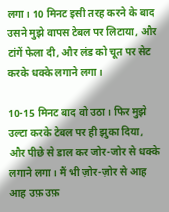लगा। 10 मिनट इसी तरह करने के बाद उसने मुझे वापस टेबल पर लिटाया, और टांगें फेला दी, और लंड को चूत पर सेट करके धक्के लगाने लगा।

10-15 मिनट बाद वो उठा। फिर मुझे उल्टा करके टेबल पर ही झुका दिया, और पीछे से डाल कर जोर-जोर से धक्के लगाने लगा। मैं भी ज़ोर-ज़ोर से आह आह उफ़ उफ़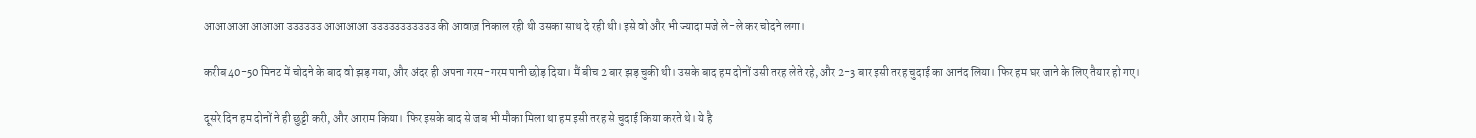आआआआ आआआ उउउउउउ आआआआ उउउउउउउउउउउ की आवाज़ निकाल रही थी उसका साथ दे रही थी। इसे वो और भी ज्यादा मजे ले-ले कर चोदने लगा।

करीब 40-50 मिनट में चोदने के बाद वो झड़ गया, और अंदर ही अपना गरम-गरम पानी छोड़ दिया। मैं बीच 2 बार झड़ चुकी थी। उसके बाद हम दोनों उसी तरह लेते रहे, और 2-3 बार इसी तरह चुदाई का आनंद लिया। फिर हम घर जाने के लिए तैयार हो गए।

दूसरे दिन हम दोनों ने ही छुट्टी करी, और आराम किया। फिर इसके बाद से जब भी मौका मिला था हम इसी तरह से चुदाई किया करते थे। ये है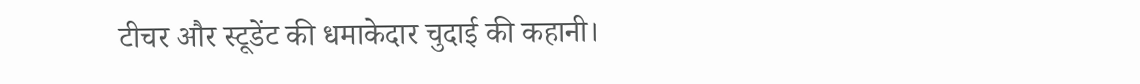टीचर और स्टूडेंट की धमाकेदार चुदाई की कहानी।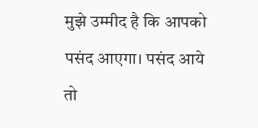मुझे उम्मीद है कि आपको पसंद आएगा। पसंद आये तो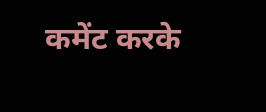कमेंट करके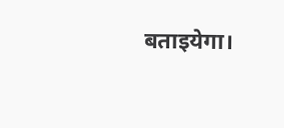बताइयेगा।